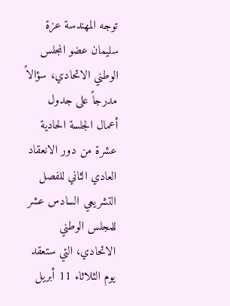توجه المهندسة عزة سليمان عضو المجلس الوطني الاتحادي، سؤالاً مدرجاً على جدول أعمال الجلسة الحادية عشرة من دور الانعقاد العادي الثاني للفصل التشريعي السادس عشر للمجلس الوطني الاتحادي، التي ستعقد يوم الثلاثاء 11 أبريل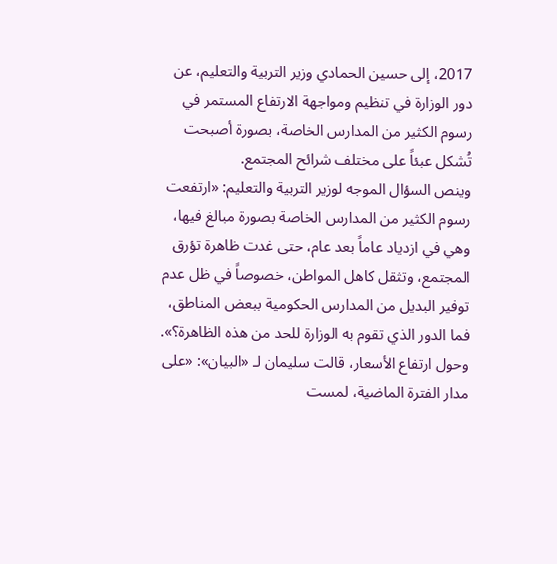2017، إلى حسين الحمادي وزير التربية والتعليم، عن دور الوزارة في تنظيم ومواجهة الارتفاع المستمر في رسوم الكثير من المدارس الخاصة، بصورة أصبحت تُشكل عبئاً على مختلف شرائح المجتمع.
وينص السؤال الموجه لوزير التربية والتعليم: «ارتفعت رسوم الكثير من المدارس الخاصة بصورة مبالغ فيها، وهي في ازدياد عاماً بعد عام، حتى غدت ظاهرة تؤرق المجتمع، وتثقل كاهل المواطن، خصوصاً في ظل عدم توفير البديل من المدارس الحكومية ببعض المناطق، فما الدور الذي تقوم به الوزارة للحد من هذه الظاهرة؟».
وحول ارتفاع الأسعار، قالت سليمان لـ «البيان»: «على مدار الفترة الماضية، لمست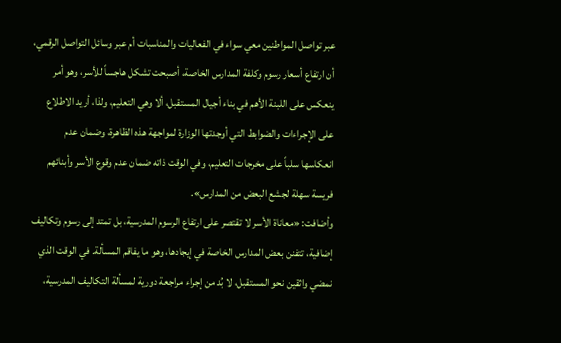عبر تواصل المواطنين معي سواء في الفعاليات والمناسبات أم عبر وسائل التواصل الرقمي، أن ارتفاع أسعار رسوم وكلفة المدارس الخاصة، أصبحت تشكل هاجساً للأسر، وهو أمر ينعكس على اللبنة الأهم في بناء أجيال المستقبل، ألا وهي التعليم، ولذا، أريد الاطلاع على الإجراءات والضوابط التي أوجدتها الوزارة لمواجهة هذه الظاهرة، وضمان عدم انعكاسها سلباً على مخرجات التعليم، وفي الوقت ذاته ضمان عدم وقوع الأسر وأبنائهم فريسة سهلة لجشع البعض من المدارس».
وأضافت: «معاناة الأسر لا تقتصر على ارتفاع الرسوم المدرسية، بل تمتد إلى رسوم وتكاليف إضافية، تتفنن بعض المدارس الخاصة في إيجادها، وهو ما يفاقم المسألة. في الوقت الذي نمضي واثقين نحو المستقبل، لا بُد من إجراء مراجعة دورية لمسألة التكاليف المدرسية،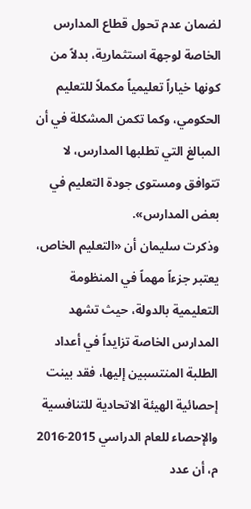لضمان عدم تحول قطاع المدارس الخاصة لوجهة استثمارية، بدلاً من كونها خياراً تعليمياً مكملاً للتعليم الحكومي، وكما تكمن المشكلة في أن المبالغ التي تطلبها المدارس، لا تتوافق ومستوى جودة التعليم في بعض المدارس».
وذكرت سليمان أن «التعليم الخاص، يعتبر جزءاً مهماً في المنظومة التعليمية بالدولة، حيث تشهد المدارس الخاصة تزايداً في أعداد الطلبة المنتسبين إليها، فقد بينت إحصائية الهيئة الاتحادية للتنافسية والإحصاء للعام الدراسي 2015-2016 م، أن عدد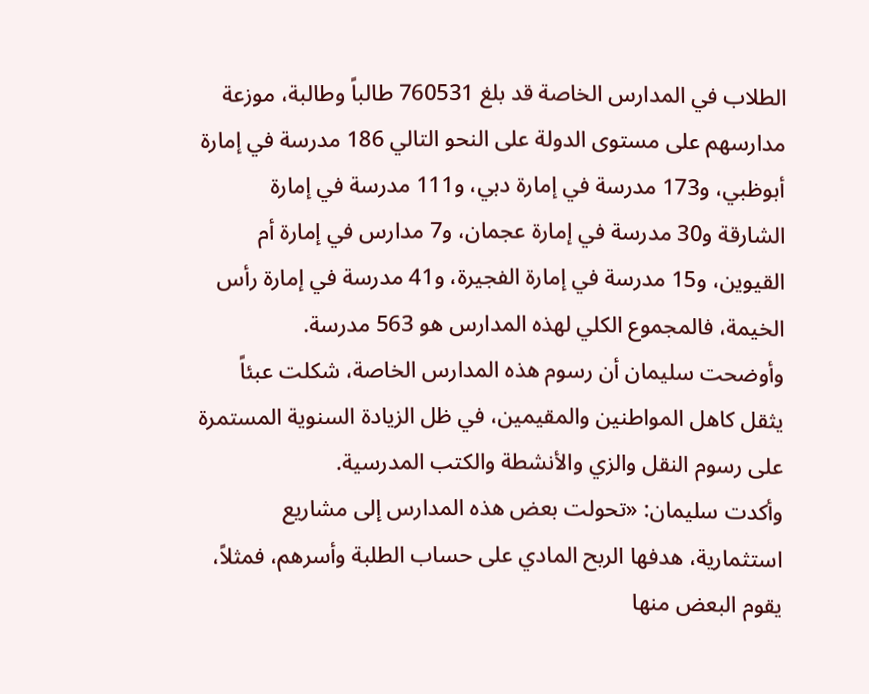الطلاب في المدارس الخاصة قد بلغ 760531 طالباً وطالبة، موزعة مدارسهم على مستوى الدولة على النحو التالي 186 مدرسة في إمارة أبوظبي، و173 مدرسة في إمارة دبي، و111 مدرسة في إمارة الشارقة و30 مدرسة في إمارة عجمان، و7 مدارس في إمارة أم القيوين، و15 مدرسة في إمارة الفجيرة، و41 مدرسة في إمارة رأس الخيمة، فالمجموع الكلي لهذه المدارس هو 563 مدرسة.
وأوضحت سليمان أن رسوم هذه المدارس الخاصة، شكلت عبئاً يثقل كاهل المواطنين والمقيمين، في ظل الزيادة السنوية المستمرة على رسوم النقل والزي والأنشطة والكتب المدرسية.
وأكدت سليمان: «تحولت بعض هذه المدارس إلى مشاريع استثمارية، هدفها الربح المادي على حساب الطلبة وأسرهم، فمثلاً، يقوم البعض منها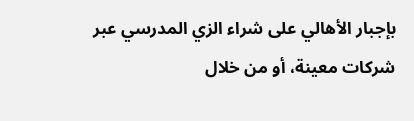بإجبار الأهالي على شراء الزي المدرسي عبر شركات معينة، أو من خلال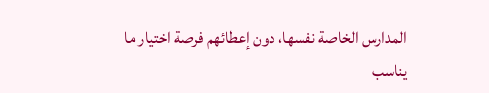المدارس الخاصة نفسها، دون إعطائهم فرصة اختيار ما يناسب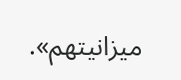ميزانيتهم».